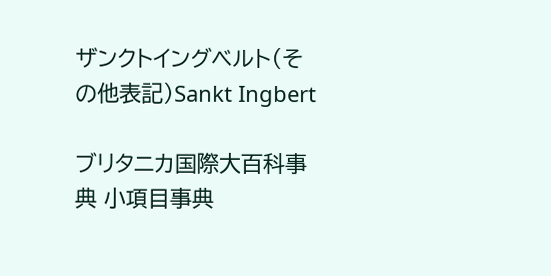ザンクトイングベルト(その他表記)Sankt Ingbert

ブリタニカ国際大百科事典 小項目事典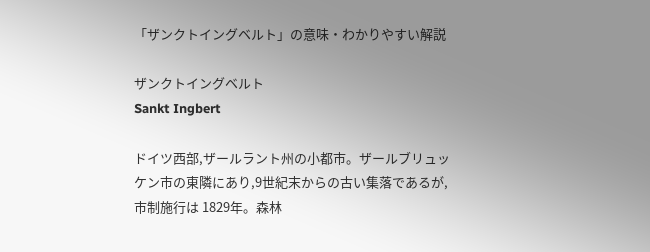「ザンクトイングベルト」の意味・わかりやすい解説

ザンクトイングベルト
Sankt Ingbert

ドイツ西部,ザールラント州の小都市。ザールブリュッケン市の東隣にあり,9世紀末からの古い集落であるが,市制施行は 1829年。森林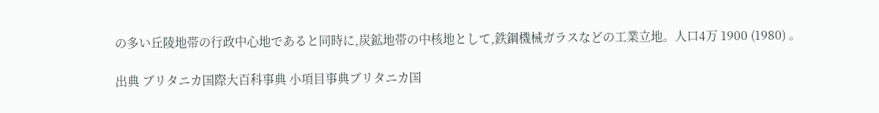の多い丘陵地帯の行政中心地であると同時に,炭鉱地帯の中核地として,鉄鋼機械ガラスなどの工業立地。人口4万 1900 (1980) 。

出典 ブリタニカ国際大百科事典 小項目事典ブリタニカ国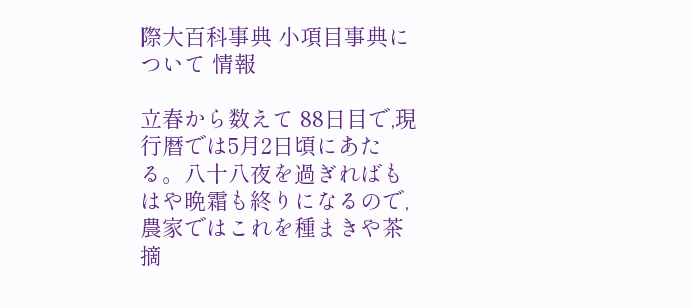際大百科事典 小項目事典について 情報

立春から数えて 88日目で,現行暦では5月2日頃にあたる。八十八夜を過ぎればもはや晩霜も終りになるので,農家ではこれを種まきや茶摘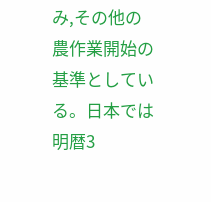み,その他の農作業開始の基準としている。日本では明暦3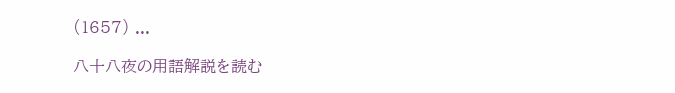(1657) ...

八十八夜の用語解説を読む